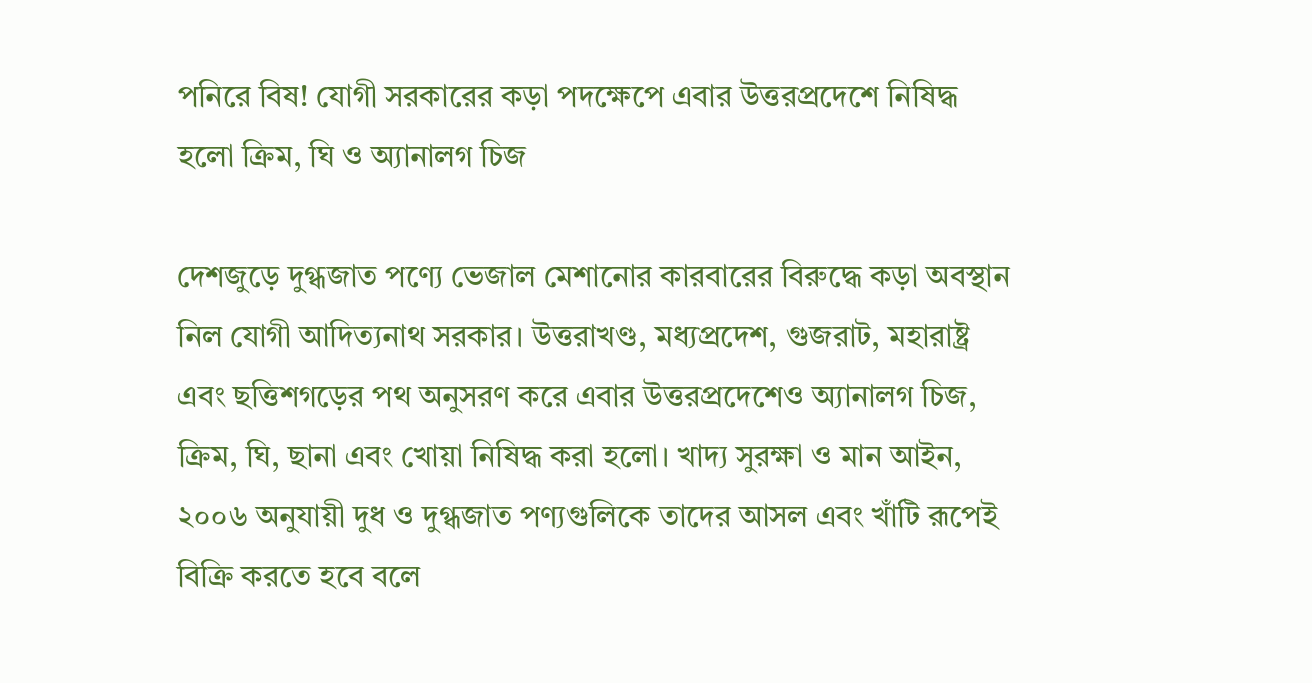পনিরে বিষ! যোগী সরকারের কড়া পদক্ষেপে এবার উত্তরপ্রদেশে নিষিদ্ধ হলো ক্রিম, ঘি ও অ্যানালগ চিজ

দেশজুড়ে দুগ্ধজাত পণ্যে ভেজাল মেশানোর কারবারের বিরুদ্ধে কড়া অবস্থান নিল যোগী আদিত্যনাথ সরকার। উত্তরাখণ্ড, মধ্যপ্রদেশ, গুজরাট, মহারাষ্ট্র এবং ছত্তিশগড়ের পথ অনুসরণ করে এবার উত্তরপ্রদেশেও অ্যানালগ চিজ, ক্রিম, ঘি, ছানা এবং খোয়া নিষিদ্ধ করা হলো। খাদ্য সুরক্ষা ও মান আইন, ২০০৬ অনুযায়ী দুধ ও দুগ্ধজাত পণ্যগুলিকে তাদের আসল এবং খাঁটি রূপেই বিক্রি করতে হবে বলে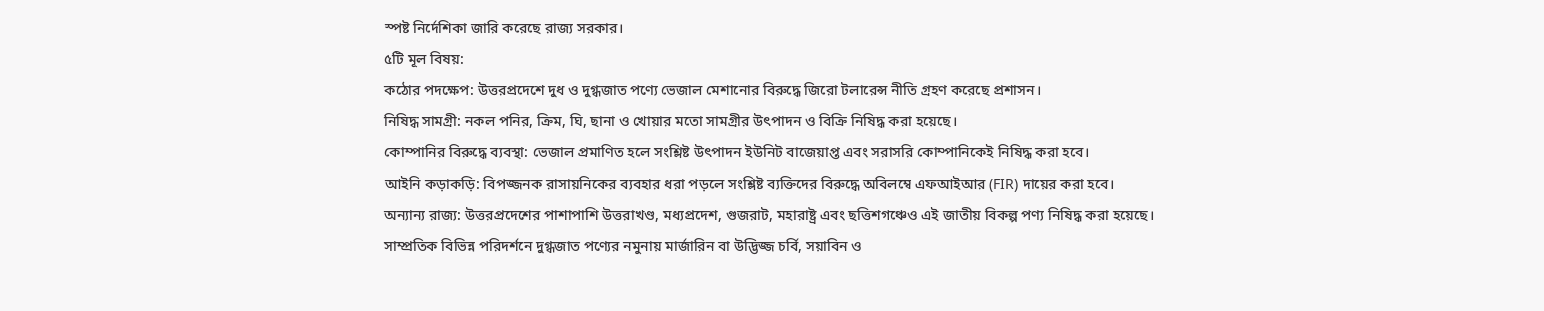স্পষ্ট নির্দেশিকা জারি করেছে রাজ্য সরকার।
৫টি মূল বিষয়:
কঠোর পদক্ষেপ: উত্তরপ্রদেশে দুধ ও দুগ্ধজাত পণ্যে ভেজাল মেশানোর বিরুদ্ধে জিরো টলারেন্স নীতি গ্রহণ করেছে প্রশাসন।
নিষিদ্ধ সামগ্রী: নকল পনির, ক্রিম, ঘি, ছানা ও খোয়ার মতো সামগ্রীর উৎপাদন ও বিক্রি নিষিদ্ধ করা হয়েছে।
কোম্পানির বিরুদ্ধে ব্যবস্থা: ভেজাল প্রমাণিত হলে সংশ্লিষ্ট উৎপাদন ইউনিট বাজেয়াপ্ত এবং সরাসরি কোম্পানিকেই নিষিদ্ধ করা হবে।
আইনি কড়াকড়ি: বিপজ্জনক রাসায়নিকের ব্যবহার ধরা পড়লে সংশ্লিষ্ট ব্যক্তিদের বিরুদ্ধে অবিলম্বে এফআইআর (FIR) দায়ের করা হবে।
অন্যান্য রাজ্য: উত্তরপ্রদেশের পাশাপাশি উত্তরাখণ্ড, মধ্যপ্রদেশ, গুজরাট, মহারাষ্ট্র এবং ছত্তিশগঞ্চেও এই জাতীয় বিকল্প পণ্য নিষিদ্ধ করা হয়েছে।
সাম্প্রতিক বিভিন্ন পরিদর্শনে দুগ্ধজাত পণ্যের নমুনায় মার্জারিন বা উদ্ভিজ্জ চর্বি, সয়াবিন ও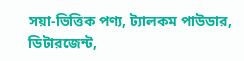সয়া-ভিত্তিক পণ্য, ট্যালকম পাউডার, ডিটারজেন্ট,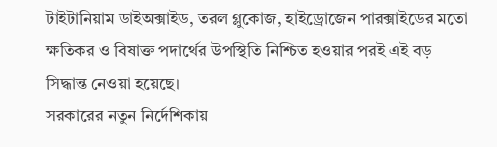টাইটানিয়াম ডাইঅক্সাইড, তরল গ্লুকোজ, হাইড্রোজেন পারক্সাইডের মতো ক্ষতিকর ও বিষাক্ত পদার্থের উপস্থিতি নিশ্চিত হওয়ার পরই এই বড় সিদ্ধান্ত নেওয়া হয়েছে।
সরকারের নতুন নির্দেশিকায়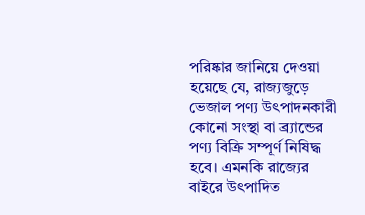পরিষ্কার জানিয়ে দেওয়া হয়েছে যে, রাজ্যজুড়ে ভেজাল পণ্য উৎপাদনকারী কোনো সংস্থা বা ব্র্যান্ডের পণ্য বিক্রি সম্পূর্ণ নিষিদ্ধ হবে। এমনকি রাজ্যের বাইরে উৎপাদিত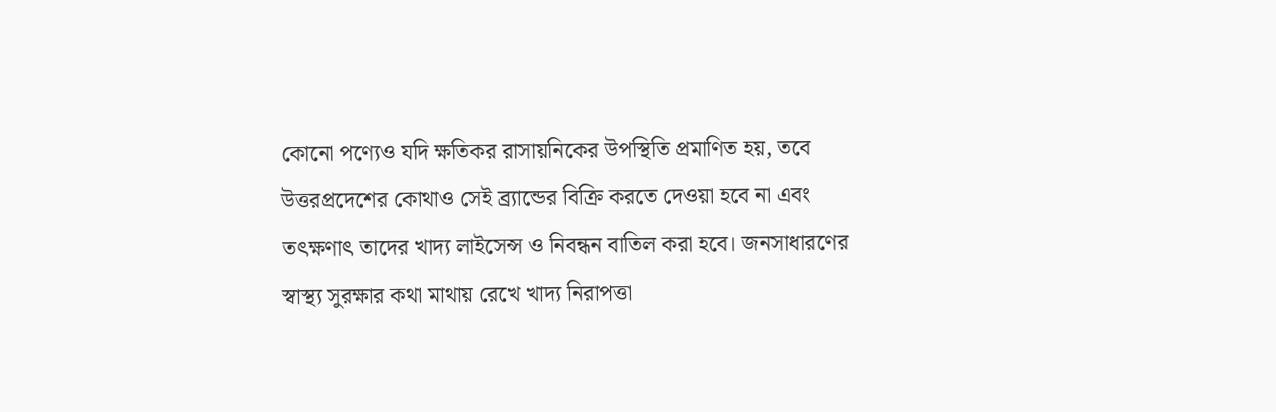কোনো পণ্যেও যদি ক্ষতিকর রাসায়নিকের উপস্থিতি প্রমাণিত হয়, তবে উত্তরপ্রদেশের কোথাও সেই ব্র্যান্ডের বিক্রি করতে দেওয়া হবে না এবং তৎক্ষণাৎ তাদের খাদ্য লাইসেন্স ও নিবন্ধন বাতিল করা হবে। জনসাধারণের স্বাস্থ্য সুরক্ষার কথা মাথায় রেখে খাদ্য নিরাপত্তা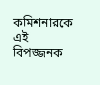কমিশনারকে এই বিপজ্জনক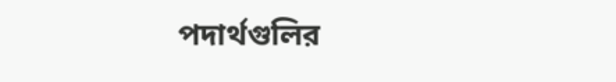পদার্থগুলির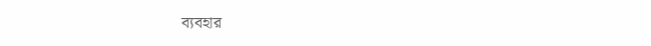ব্যবহার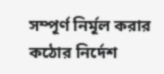সম্পূর্ণ নির্মূল করার কঠোর নির্দেশ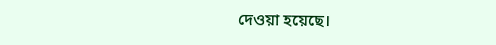দেওয়া হয়েছে।